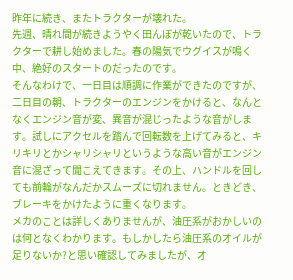昨年に続き、またトラクターが壊れた。
先週、晴れ間が続きようやく田んぼが乾いたので、トラクターで耕し始めました。春の陽気でウグイスが鳴く中、絶好のスタートのだったのです。
そんなわけで、一日目は順調に作業ができたのですが、二日目の朝、トラクターのエンジンをかけると、なんとなくエンジン音が変、異音が混じったような音がします。試しにアクセルを踏んで回転数を上げてみると、キリキリとかシャリシャリというような高い音がエンジン音に混ざって聞こえてきます。その上、ハンドルを回しても前輪がなんだかスムーズに切れません。ときどき、ブレーキをかけたように重くなります。
メカのことは詳しくありませんが、油圧系がおかしいのは何となくわかります。もしかしたら油圧系のオイルが足りないか?と思い確認してみましたが、オ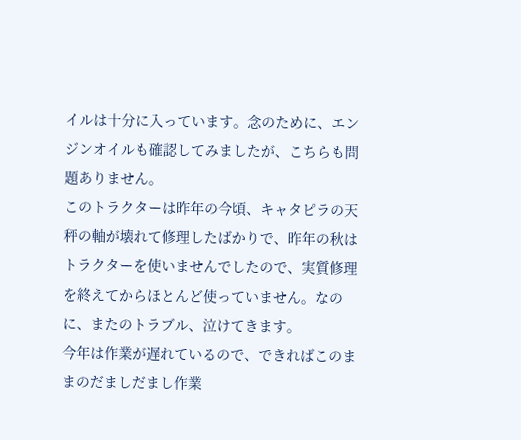イルは十分に入っています。念のために、エンジンオイルも確認してみましたが、こちらも問題ありません。
このトラクターは昨年の今頃、キャタピラの天秤の軸が壊れて修理したばかりで、昨年の秋はトラクターを使いませんでしたので、実質修理を終えてからほとんど使っていません。なのに、またのトラブル、泣けてきます。
今年は作業が遅れているので、できればこのままのだましだまし作業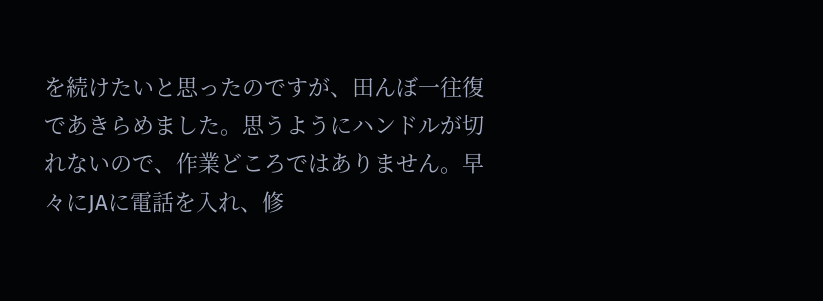を続けたいと思ったのですが、田んぼ一往復であきらめました。思うようにハンドルが切れないので、作業どころではありません。早々にJAに電話を入れ、修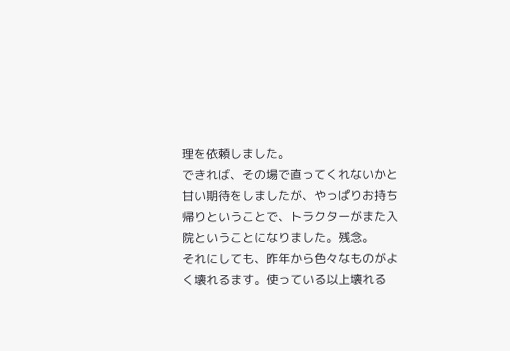理を依頼しました。
できれば、その場で直ってくれないかと甘い期待をしましたが、やっぱりお持ち帰りということで、トラクターがまた入院ということになりました。残念。
それにしても、昨年から色々なものがよく壊れるます。使っている以上壊れる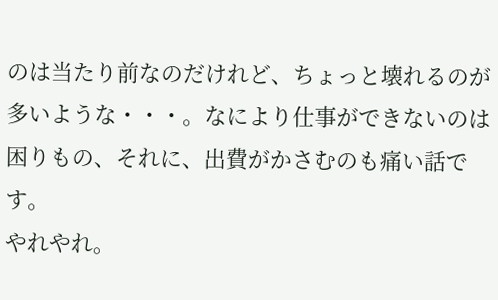のは当たり前なのだけれど、ちょっと壊れるのが多いような・・・。なにより仕事ができないのは困りもの、それに、出費がかさむのも痛い話です。
やれやれ。